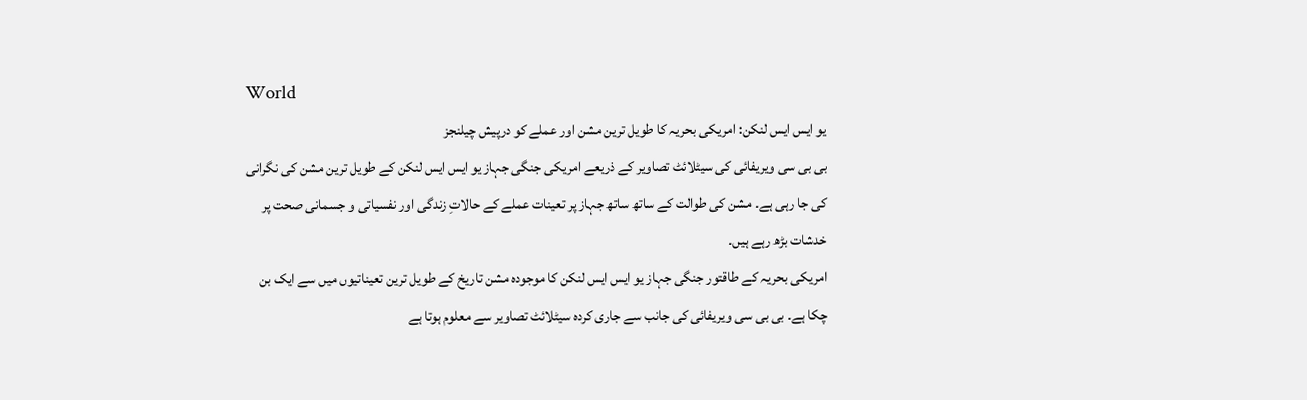World
یو ایس ایس لنکن: امریکی بحریہ کا طویل ترین مشن اور عملے کو درپیش چیلنجز
بی بی سی ویریفائی کی سیٹلائٹ تصاویر کے ذریعے امریکی جنگی جہاز یو ایس ایس لنکن کے طویل ترین مشن کی نگرانی کی جا رہی ہے۔ مشن کی طوالت کے ساتھ ساتھ جہاز پر تعینات عملے کے حالاتِ زندگی اور نفسیاتی و جسمانی صحت پر خدشات بڑھ رہے ہیں۔
امریکی بحریہ کے طاقتور جنگی جہاز یو ایس ایس لنکن کا موجودہ مشن تاریخ کے طویل ترین تعیناتیوں میں سے ایک بن چکا ہے۔ بی بی سی ویریفائی کی جانب سے جاری کردہ سیٹلائٹ تصاویر سے معلوم ہوتا ہے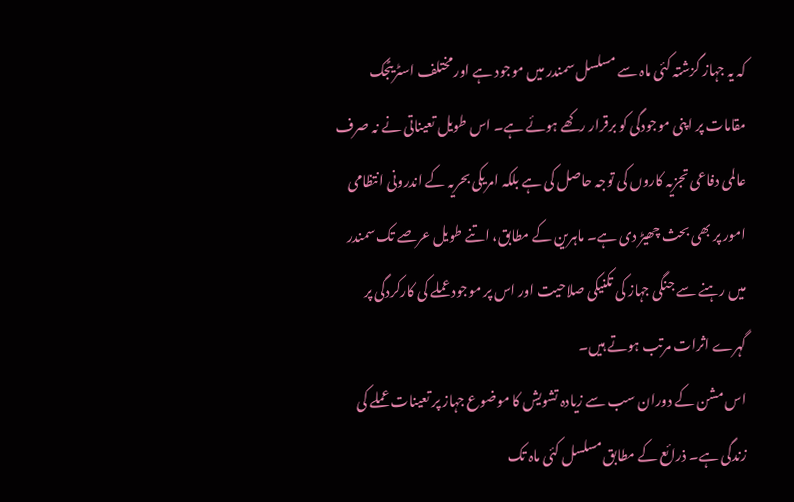کہ یہ جہاز گزشتہ کئی ماہ سے مسلسل سمندر میں موجود ہے اور مختلف اسٹریٹجک مقامات پر اپنی موجودگی کو برقرار رکھے ہوئے ہے۔ اس طویل تعیناتی نے نہ صرف عالمی دفاعی تجزیہ کاروں کی توجہ حاصل کی ہے بلکہ امریکی بحریہ کے اندرونی انتظامی امور پر بھی بحث چھیڑ دی ہے۔ ماہرین کے مطابق، اتنے طویل عرصے تک سمندر میں رہنے سے جنگی جہاز کی تکنیکی صلاحیت اور اس پر موجود عملے کی کارکردگی پر گہرے اثرات مرتب ہوتے ہیں۔
اس مشن کے دوران سب سے زیادہ تشویش کا موضوع جہاز پر تعینات عملے کی زندگی ہے۔ ذرائع کے مطابق مسلسل کئی ماہ تک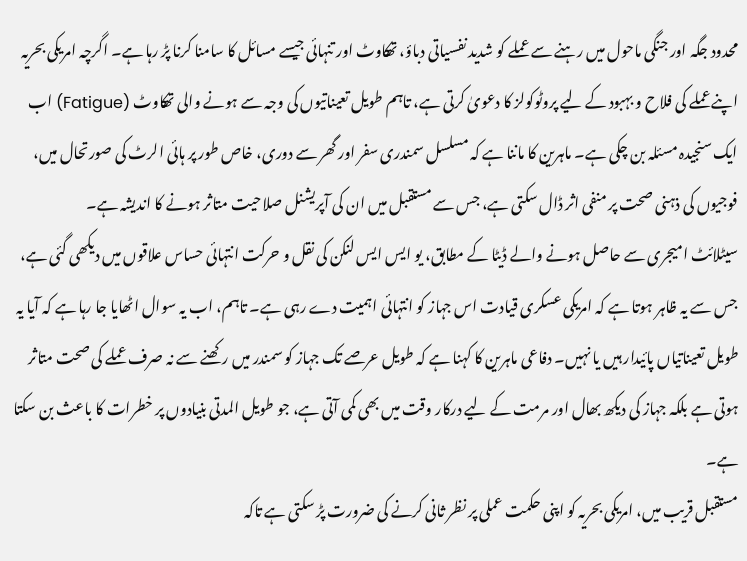محدود جگہ اور جنگی ماحول میں رہنے سے عملے کو شدید نفسیاتی دباؤ، تھکاوٹ اور تنہائی جیسے مسائل کا سامنا کرنا پڑ رہا ہے۔ اگرچہ امریکی بحریہ اپنے عملے کی فلاح و بہبود کے لیے پروٹوکولز کا دعویٰ کرتی ہے، تاہم طویل تعیناتیوں کی وجہ سے ہونے والی تھکاوٹ (Fatigue) اب ایک سنجیدہ مسئلہ بن چکی ہے۔ ماہرین کا ماننا ہے کہ مسلسل سمندری سفر اور گھر سے دوری، خاص طور پر ہائی الرٹ کی صورتحال میں، فوجیوں کی ذہنی صحت پر منفی اثر ڈال سکتی ہے، جس سے مستقبل میں ان کی آپریشنل صلاحیت متاثر ہونے کا اندیشہ ہے۔
سیٹلائٹ امیجری سے حاصل ہونے والے ڈیٹا کے مطابق، یو ایس ایس لنکن کی نقل و حرکت انتہائی حساس علاقوں میں دیکھی گئی ہے، جس سے یہ ظاہر ہوتا ہے کہ امریکی عسکری قیادت اس جہاز کو انتہائی اہمیت دے رہی ہے۔ تاہم، اب یہ سوال اٹھایا جا رہا ہے کہ آیا یہ طویل تعیناتیاں پائیدار ہیں یا نہیں۔ دفاعی ماہرین کا کہنا ہے کہ طویل عرصے تک جہاز کو سمندر میں رکھنے سے نہ صرف عملے کی صحت متاثر ہوتی ہے بلکہ جہاز کی دیکھ بھال اور مرمت کے لیے درکار وقت میں بھی کمی آتی ہے، جو طویل المدتی بنیادوں پر خطرات کا باعث بن سکتا ہے۔
مستقبل قریب میں، امریکی بحریہ کو اپنی حکمت عملی پر نظر ثانی کرنے کی ضرورت پڑ سکتی ہے تاکہ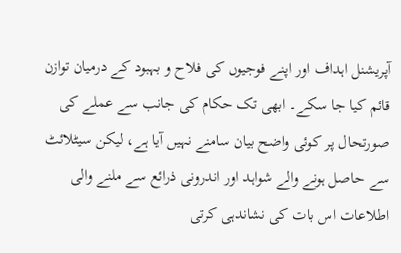آپریشنل اہداف اور اپنے فوجیوں کی فلاح و بہبود کے درمیان توازن قائم کیا جا سکے۔ ابھی تک حکام کی جانب سے عملے کی صورتحال پر کوئی واضح بیان سامنے نہیں آیا ہے، لیکن سیٹلائٹ سے حاصل ہونے والے شواہد اور اندرونی ذرائع سے ملنے والی اطلاعات اس بات کی نشاندہی کرتی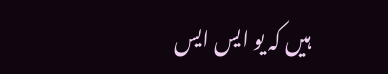ہیں کہ یو ایس ایس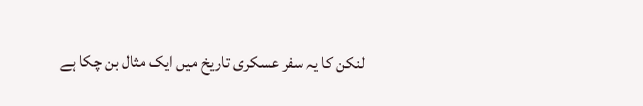لنکن کا یہ سفر عسکری تاریخ میں ایک مثال بن چکا ہے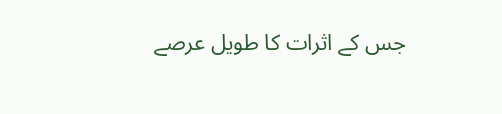جس کے اثرات کا طویل عرصے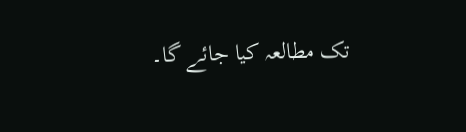تک مطالعہ کیا جائے گا۔